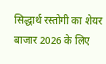सिद्धार्थ रस्तोगी का शेयर बाजार 2026 के लिए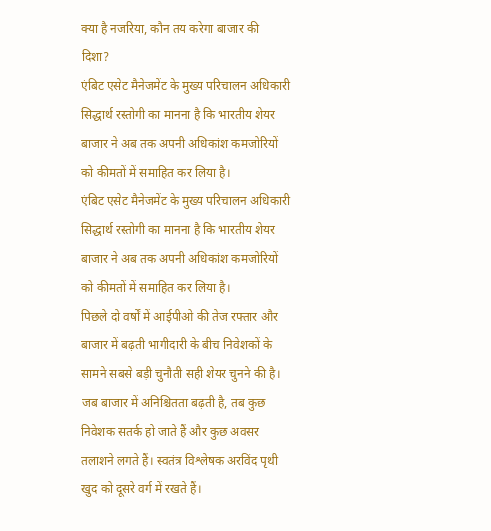क्या है नजरिया, कौन तय करेगा बाजार की दिशा?
एंबिट एसेट मैनेजमेंट के मुख्य परिचालन अधिकारी सिद्धार्थ रस्तोगी का मानना है कि भारतीय शेयर बाजार ने अब तक अपनी अधिकांश कमजोरियों को कीमतों में समाहित कर लिया है।
एंबिट एसेट मैनेजमेंट के मुख्य परिचालन अधिकारी सिद्धार्थ रस्तोगी का मानना है कि भारतीय शेयर बाजार ने अब तक अपनी अधिकांश कमजोरियों को कीमतों में समाहित कर लिया है।
पिछले दो वर्षों में आईपीओ की तेज रफ्तार और बाजार में बढ़ती भागीदारी के बीच निवेशकों के सामने सबसे बड़ी चुनौती सही शेयर चुनने की है।
जब बाजार में अनिश्चितता बढ़ती है, तब कुछ निवेशक सतर्क हो जाते हैं और कुछ अवसर तलाशने लगते हैं। स्वतंत्र विश्लेषक अरविंद पृथी खुद को दूसरे वर्ग में रखते हैं।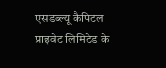एसडब्ल्यू कैपिटल प्राइवेट लिमिटेड के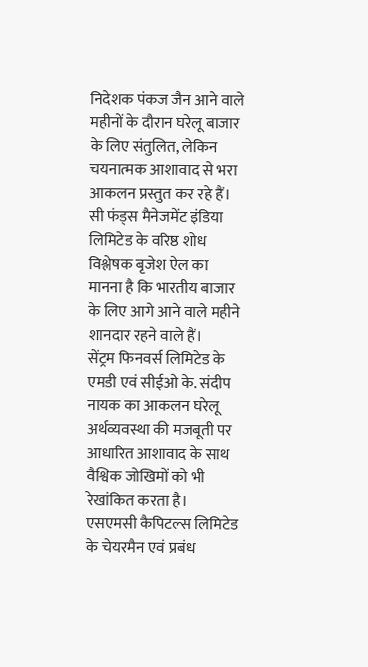निदेशक पंकज जैन आने वाले महीनों के दौरान घरेलू बाजार के लिए संतुलित, लेकिन चयनात्मक आशावाद से भरा आकलन प्रस्तुत कर रहे हैं।
सी फंड्स मैनेजमेंट इंडिया लिमिटेड के वरिष्ठ शोध विश्लेषक बृजेश ऐल का मानना है कि भारतीय बाजार के लिए आगे आने वाले महीने शानदार रहने वाले हैं।
सेंट्रम फिनवर्स लिमिटेड के एमडी एवं सीईओ के. संदीप नायक का आकलन घरेलू अर्थव्यवस्था की मजबूती पर आधारित आशावाद के साथ वैश्विक जोखिमों को भी रेखांकित करता है।
एसएमसी कैपिटल्स लिमिटेड के चेयरमैन एवं प्रबंध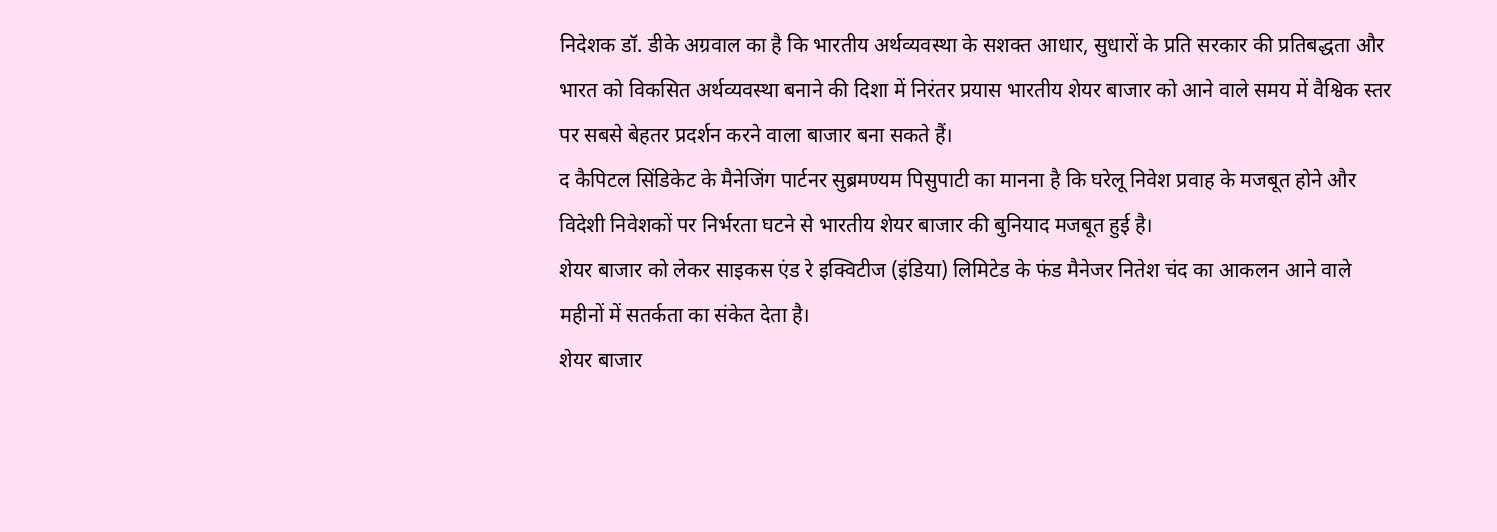निदेशक डॉ. डीके अग्रवाल का है कि भारतीय अर्थव्यवस्था के सशक्त आधार, सुधारों के प्रति सरकार की प्रतिबद्धता और भारत को विकसित अर्थव्यवस्था बनाने की दिशा में निरंतर प्रयास भारतीय शेयर बाजार को आने वाले समय में वैश्विक स्तर पर सबसे बेहतर प्रदर्शन करने वाला बाजार बना सकते हैं।
द कैपिटल सिंडिकेट के मैनेजिंग पार्टनर सुब्रमण्यम पिसुपाटी का मानना है कि घरेलू निवेश प्रवाह के मजबूत होने और विदेशी निवेशकों पर निर्भरता घटने से भारतीय शेयर बाजार की बुनियाद मजबूत हुई है।
शेयर बाजार को लेकर साइकस एंड रे इक्विटीज (इंडिया) लिमिटेड के फंड मैनेजर नितेश चंद का आकलन आने वाले महीनों में सतर्कता का संकेत देता है।
शेयर बाजार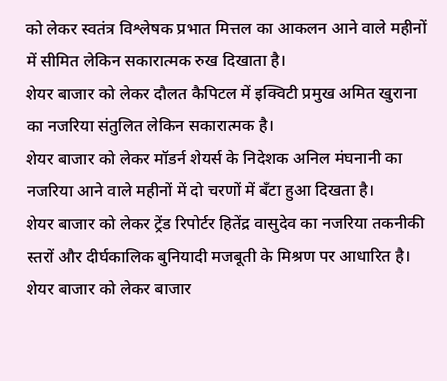को लेकर स्वतंत्र विश्लेषक प्रभात मित्तल का आकलन आने वाले महीनों में सीमित लेकिन सकारात्मक रुख दिखाता है।
शेयर बाजार को लेकर दौलत कैपिटल में इक्विटी प्रमुख अमित खुराना का नजरिया संतुलित लेकिन सकारात्मक है।
शेयर बाजार को लेकर मॉडर्न शेयर्स के निदेशक अनिल मंघनानी का नजरिया आने वाले महीनों में दो चरणों में बँटा हुआ दिखता है।
शेयर बाजार को लेकर ट्रेंड रिपोर्टर हितेंद्र वासुदेव का नजरिया तकनीकी स्तरों और दीर्घकालिक बुनियादी मजबूती के मिश्रण पर आधारित है।
शेयर बाजार को लेकर बाजार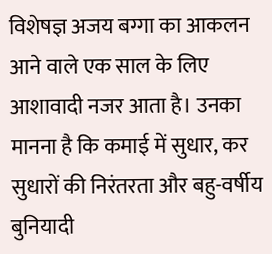विशेषज्ञ अजय बग्गा का आकलन आने वाले एक साल के लिए आशावादी नजर आता है। उनका मानना है कि कमाई में सुधार, कर सुधारों की निरंतरता और बहु-वर्षीय बुनियादी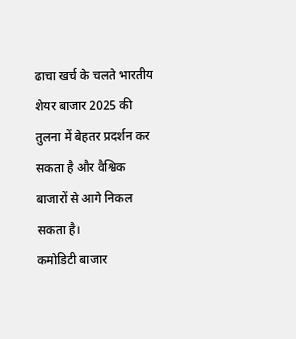ढाचा खर्च के चलते भारतीय शेयर बाजार 2025 की तुलना में बेहतर प्रदर्शन कर सकता है और वैश्विक बाजारों से आगे निकल सकता है।
कमोडिटी बाजार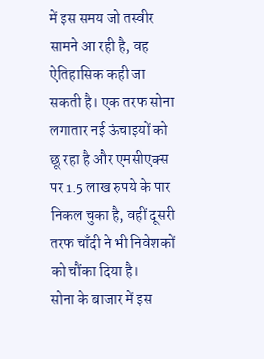में इस समय जो तस्वीर सामने आ रही है, वह ऐतिहासिक कही जा सकती है। एक तरफ सोना लगातार नई ऊंचाइयों को छू रहा है और एमसीएक्स पर 1.5 लाख रुपये के पार निकल चुका है, वहीं दूसरी तरफ चाँदी ने भी निवेशकों को चौंका दिया है।
सोना के बाजार में इस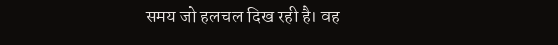समय जो हलचल दिख रही है। वह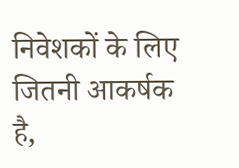निवेशकों के लिए जितनी आकर्षक है,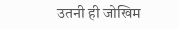उतनी ही जोखिम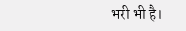भरी भी है।